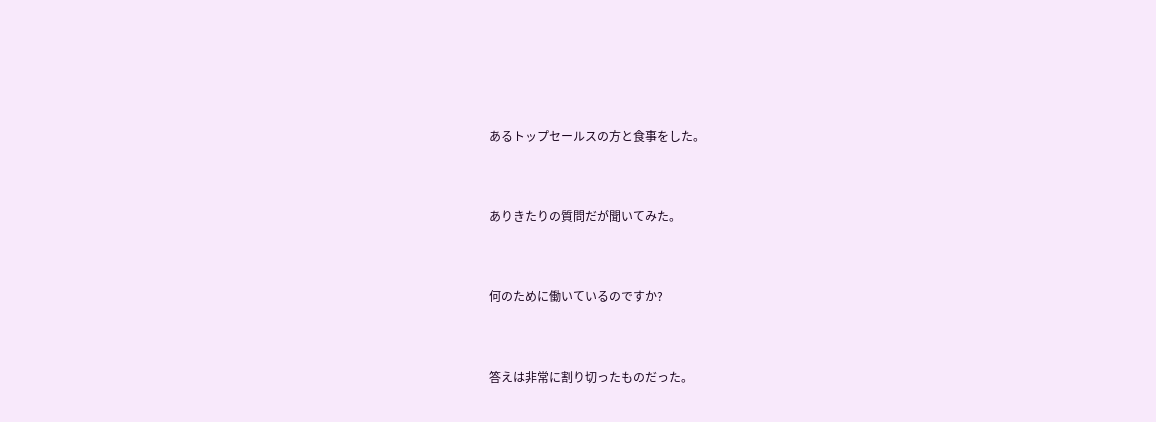あるトップセールスの方と食事をした。


ありきたりの質問だが聞いてみた。


何のために働いているのですか?


答えは非常に割り切ったものだった。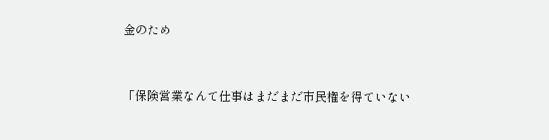金のため


「保険営業なんて仕事はまだまだ市民権を得ていない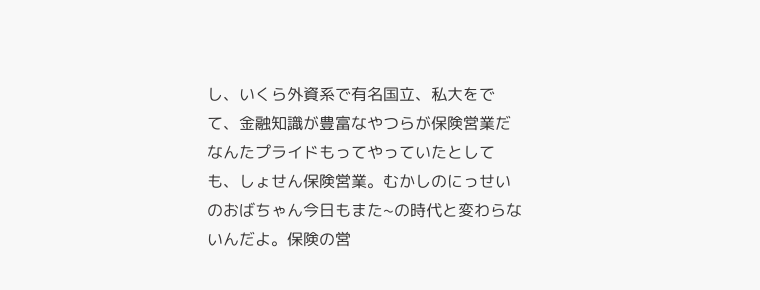し、いくら外資系で有名国立、私大をでて、金融知識が豊富なやつらが保険営業だなんたプライドもってやっていたとしても、しょせん保険営業。むかしのにっせいのおばちゃん今日もまた~の時代と変わらないんだよ。保険の営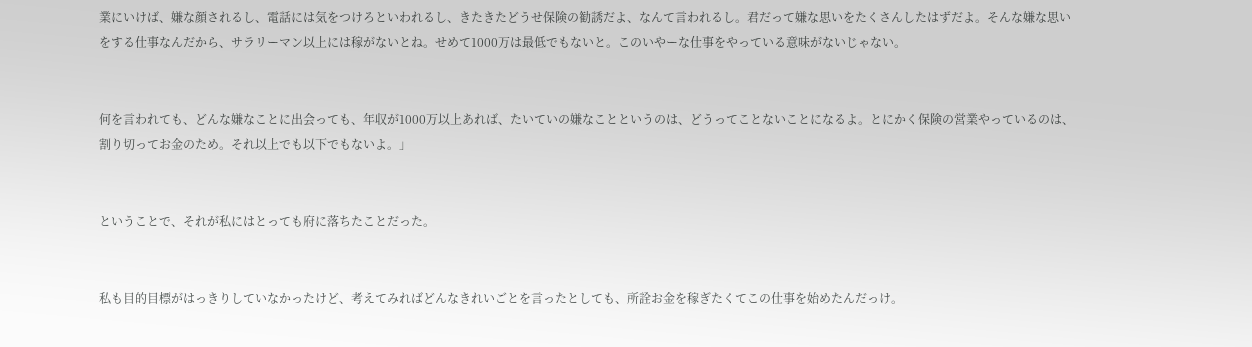業にいけば、嫌な顔されるし、電話には気をつけろといわれるし、きたきたどうせ保険の勧誘だよ、なんて言われるし。君だって嫌な思いをたくさんしたはずだよ。そんな嫌な思いをする仕事なんだから、サラリーマン以上には稼がないとね。せめて1000万は最低でもないと。このいやーな仕事をやっている意味がないじゃない。


何を言われても、どんな嫌なことに出会っても、年収が1000万以上あれば、たいていの嫌なことというのは、どうってことないことになるよ。とにかく保険の営業やっているのは、割り切ってお金のため。それ以上でも以下でもないよ。」


ということで、それが私にはとっても府に落ちたことだった。


私も目的目標がはっきりしていなかったけど、考えてみればどんなきれいごとを言ったとしても、所詮お金を稼ぎたくてこの仕事を始めたんだっけ。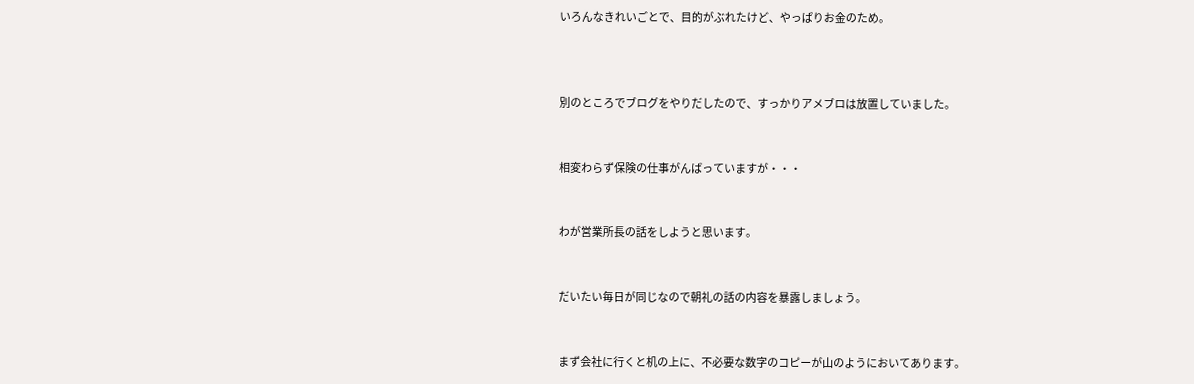いろんなきれいごとで、目的がぶれたけど、やっぱりお金のため。



別のところでブログをやりだしたので、すっかりアメブロは放置していました。


相変わらず保険の仕事がんばっていますが・・・


わが営業所長の話をしようと思います。


だいたい毎日が同じなので朝礼の話の内容を暴露しましょう。


まず会社に行くと机の上に、不必要な数字のコピーが山のようにおいてあります。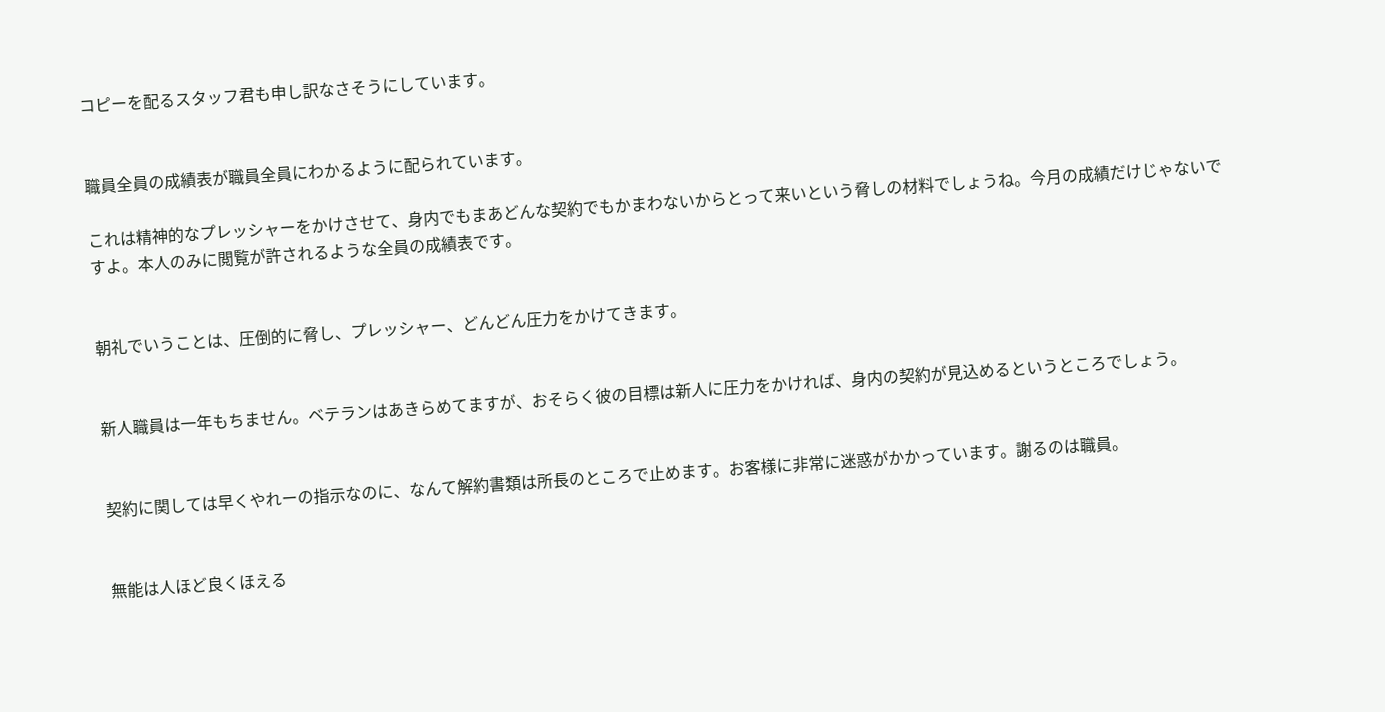コピーを配るスタッフ君も申し訳なさそうにしています。


職員全員の成績表が職員全員にわかるように配られています。

これは精神的なプレッシャーをかけさせて、身内でもまあどんな契約でもかまわないからとって来いという脅しの材料でしょうね。今月の成績だけじゃないですよ。本人のみに閲覧が許されるような全員の成績表です。


朝礼でいうことは、圧倒的に脅し、プレッシャー、どんどん圧力をかけてきます。


新人職員は一年もちません。ベテランはあきらめてますが、おそらく彼の目標は新人に圧力をかければ、身内の契約が見込めるというところでしょう。


契約に関しては早くやれーの指示なのに、なんて解約書類は所長のところで止めます。お客様に非常に迷惑がかかっています。謝るのは職員。


無能は人ほど良くほえる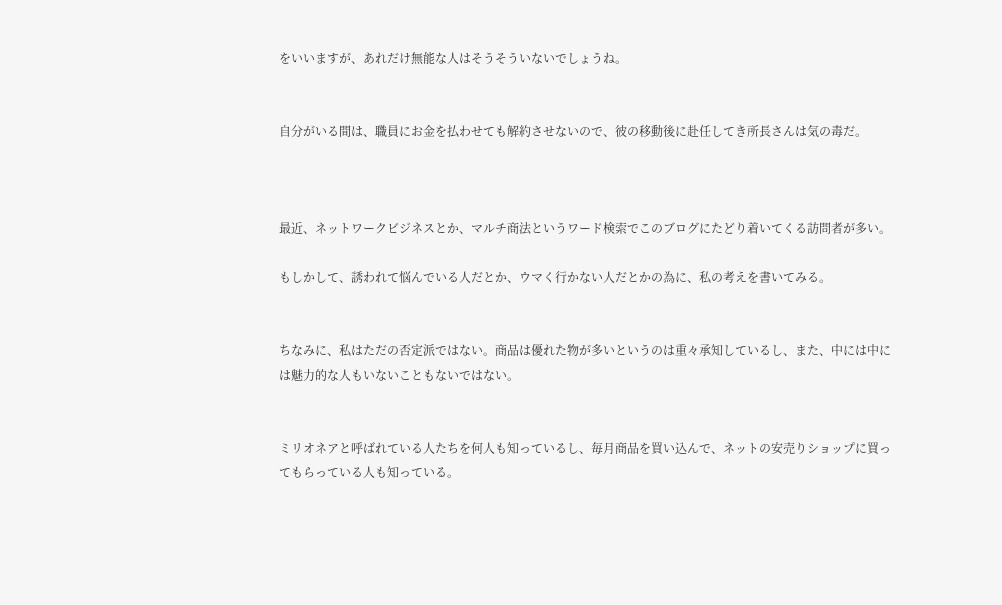をいいますが、あれだけ無能な人はそうそういないでしょうね。


自分がいる間は、職員にお金を払わせても解約させないので、彼の移動後に赴任してき所長さんは気の毒だ。



最近、ネットワークビジネスとか、マルチ商法というワード検索でこのブログにたどり着いてくる訪問者が多い。

もしかして、誘われて悩んでいる人だとか、ウマく行かない人だとかの為に、私の考えを書いてみる。


ちなみに、私はただの否定派ではない。商品は優れた物が多いというのは重々承知しているし、また、中には中には魅力的な人もいないこともないではない。


ミリオネアと呼ばれている人たちを何人も知っているし、毎月商品を買い込んで、ネットの安売りショップに買ってもらっている人も知っている。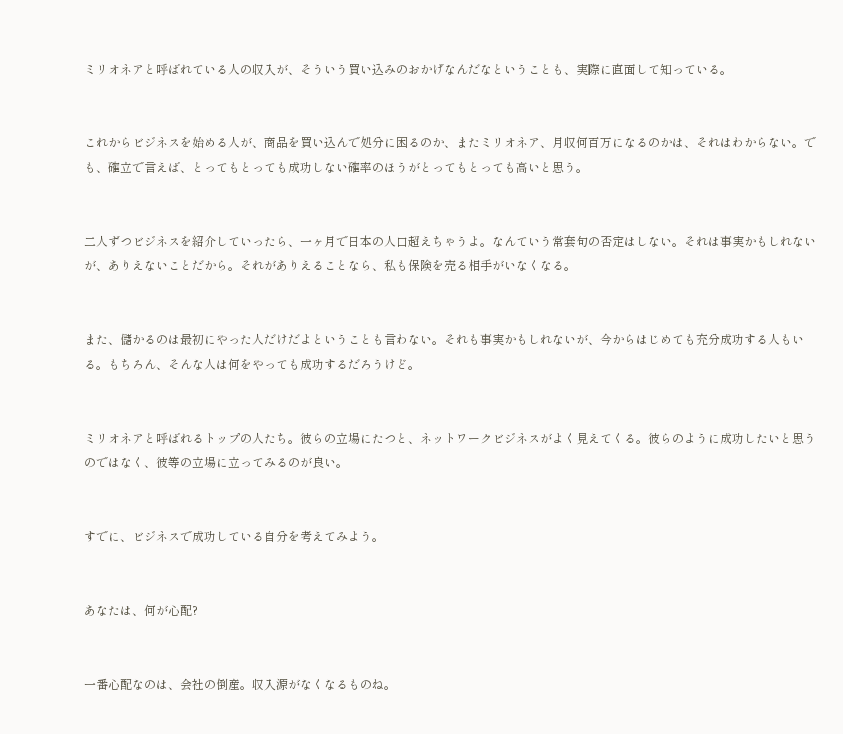ミリオネアと呼ばれている人の収入が、そういう買い込みのおかげなんだなということも、実際に直面して知っている。


これからビジネスを始める人が、商品を買い込んで処分に困るのか、またミリオネア、月収何百万になるのかは、それはわからない。でも、確立で言えば、とってもとっても成功しない確率のほうがとってもとっても高いと思う。


二人ずつビジネスを紹介していったら、一ヶ月で日本の人口超えちゃうよ。なんていう常套句の否定はしない。それは事実かもしれないが、ありえないことだから。それがありえることなら、私も保険を売る相手がいなくなる。


また、儲かるのは最初にやった人だけだよということも言わない。それも事実かもしれないが、今からはじめても充分成功する人もいる。もちろん、そんな人は何をやっても成功するだろうけど。


ミリオネアと呼ばれるトップの人たち。彼らの立場にたつと、ネットワークビジネスがよく見えてくる。彼らのように成功したいと思うのではなく、彼等の立場に立ってみるのが良い。


すでに、ビジネスで成功している自分を考えてみよう。


あなたは、何が心配?


一番心配なのは、会社の倒産。収入源がなくなるものね。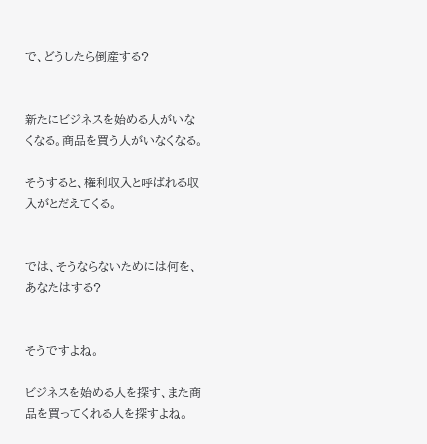で、どうしたら倒産する?


新たにビジネスを始める人がいなくなる。商品を買う人がいなくなる。

そうすると、権利収入と呼ばれる収入がとだえてくる。


では、そうならないためには何を、あなたはする?


そうですよね。

ビジネスを始める人を探す、また商品を買ってくれる人を探すよね。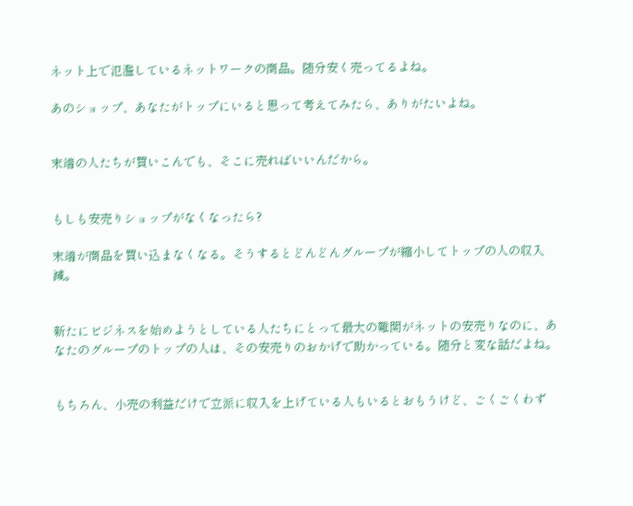ネット上で氾濫しているネットワークの商品。随分安く売ってるよね。

あのショップ、あなたがトップにいると思って考えてみたら、ありがたいよね。


末端の人たちが買いこんでも、そこに売ればいいんだから。


もしも安売りショップがなくなったら?

末端が商品を買い込まなくなる。そうするとどんどんグループが縮小してトップの人の収入減。


新たにビジネスを始めようとしている人たちにとって最大の難関がネットの安売りなのに、あなたのグループのトップの人は、その安売りのおかげで助かっている。随分と変な話だよね。


もちろん、小売の利益だけで立派に収入を上げている人もいるとおもうけど、ごくごくわず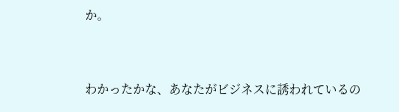か。


わかったかな、あなたがビジネスに誘われているの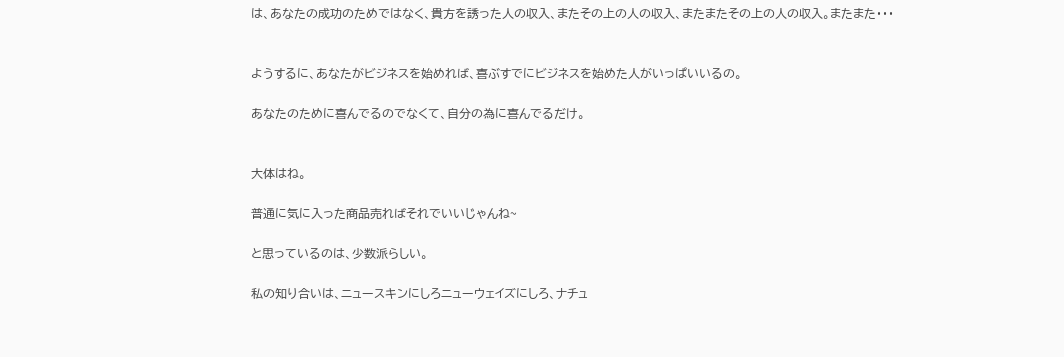は、あなたの成功のためではなく、貴方を誘った人の収入、またその上の人の収入、またまたその上の人の収入。またまた・・・


ようするに、あなたがビジネスを始めれば、喜ぶすでにビジネスを始めた人がいっぱいいるの。

あなたのために喜んでるのでなくて、自分の為に喜んでるだけ。


大体はね。

普通に気に入った商品売ればそれでいいじゃんね~

と思っているのは、少数派らしい。

私の知り合いは、ニュースキンにしろニューウェイズにしろ、ナチュ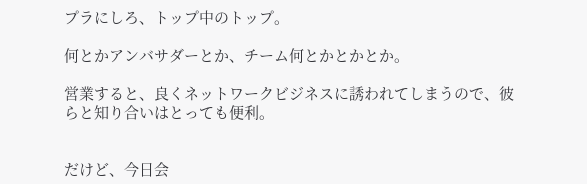プラにしろ、トップ中のトップ。

何とかアンバサダーとか、チーム何とかとかとか。

営業すると、良くネットワークビジネスに誘われてしまうので、彼らと知り合いはとっても便利。


だけど、今日会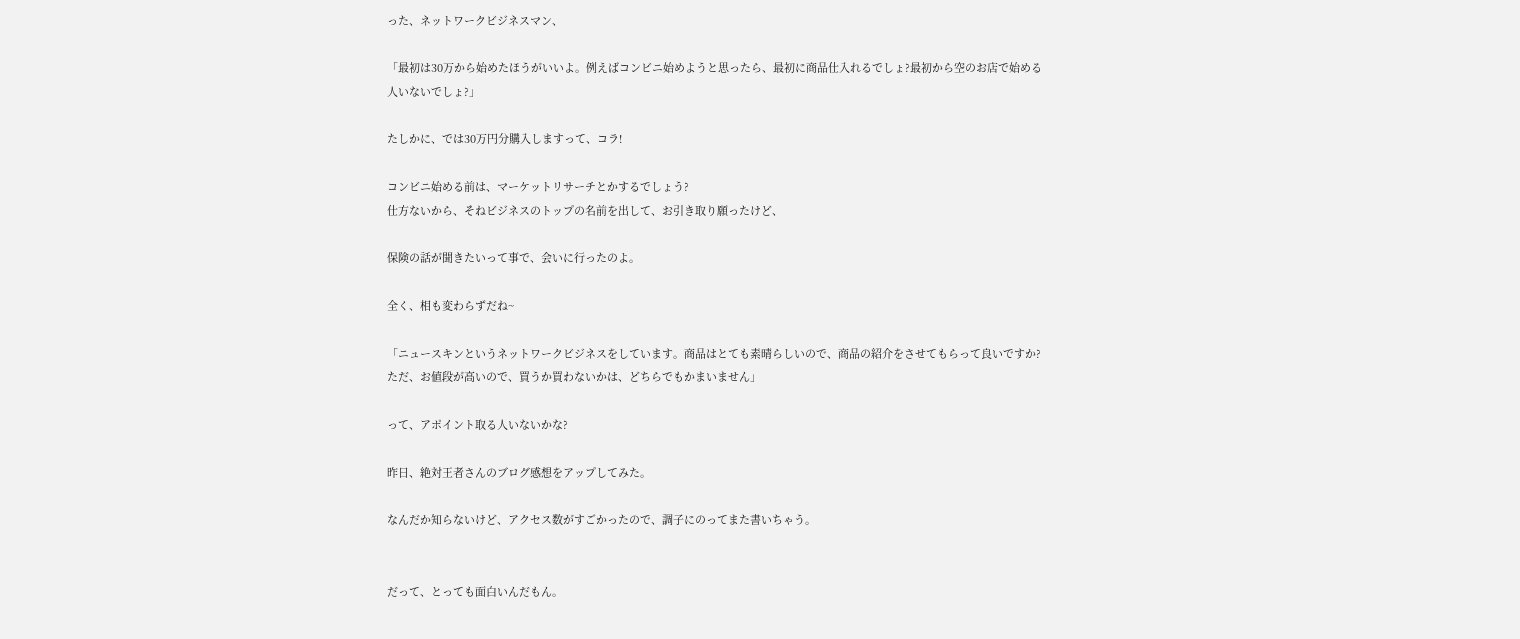った、ネットワークビジネスマン、

「最初は30万から始めたほうがいいよ。例えばコンビニ始めようと思ったら、最初に商品仕入れるでしょ?最初から空のお店で始める人いないでしょ?」

たしかに、では30万円分購入しますって、コラ!

コンビニ始める前は、マーケットリサーチとかするでしょう?
仕方ないから、そねビジネスのトップの名前を出して、お引き取り願ったけど、

保険の話が聞きたいって事で、会いに行ったのよ。

全く、相も変わらずだね~

「ニュースキンというネットワークビジネスをしています。商品はとても素晴らしいので、商品の紹介をさせてもらって良いですか?ただ、お値段が高いので、買うか買わないかは、どちらでもかまいません」

って、アポイント取る人いないかな?

昨日、絶対王者さんのブログ感想をアップしてみた。

なんだか知らないけど、アクセス数がすごかったので、調子にのってまた書いちゃう。


だって、とっても面白いんだもん。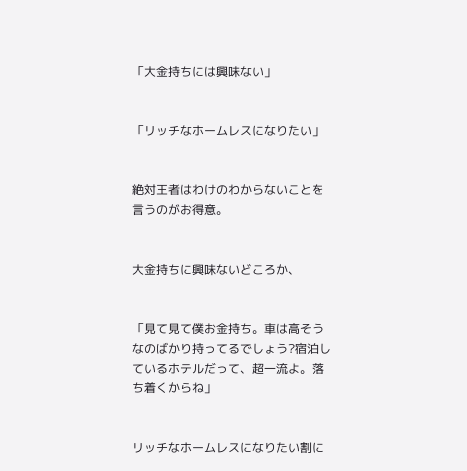「大金持ちには興味ない」


「リッチなホームレスになりたい」


絶対王者はわけのわからないことを言うのがお得意。


大金持ちに興味ないどころか、


「見て見て僕お金持ち。車は高そうなのばかり持ってるでしょう?宿泊しているホテルだって、超一流よ。落ち着くからね」


リッチなホームレスになりたい割に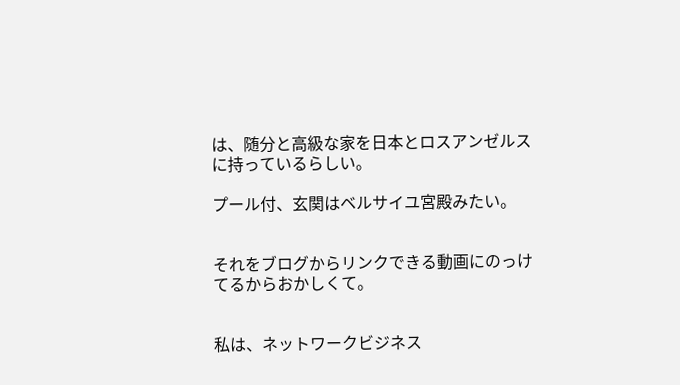は、随分と高級な家を日本とロスアンゼルスに持っているらしい。

プール付、玄関はベルサイユ宮殿みたい。


それをブログからリンクできる動画にのっけてるからおかしくて。


私は、ネットワークビジネス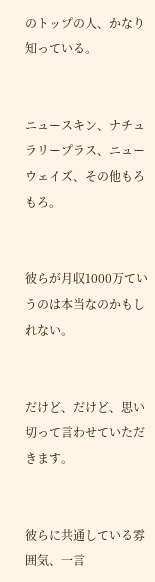のトップの人、かなり知っている。


ニュースキン、ナチュラリープラス、ニューウェイズ、その他もろもろ。


彼らが月収1000万ていうのは本当なのかもしれない。


だけど、だけど、思い切って言わせていただきます。


彼らに共通している雰囲気、一言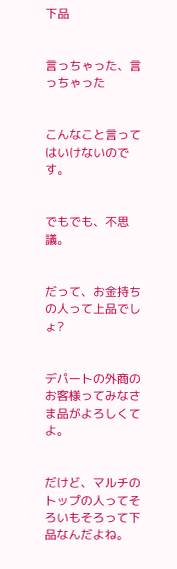下品


言っちゃった、言っちゃった


こんなこと言ってはいけないのです。


でもでも、不思議。


だって、お金持ちの人って上品でしょ?


デパートの外商のお客様ってみなさま品がよろしくてよ。


だけど、マルチのトップの人ってそろいもそろって下品なんだよね。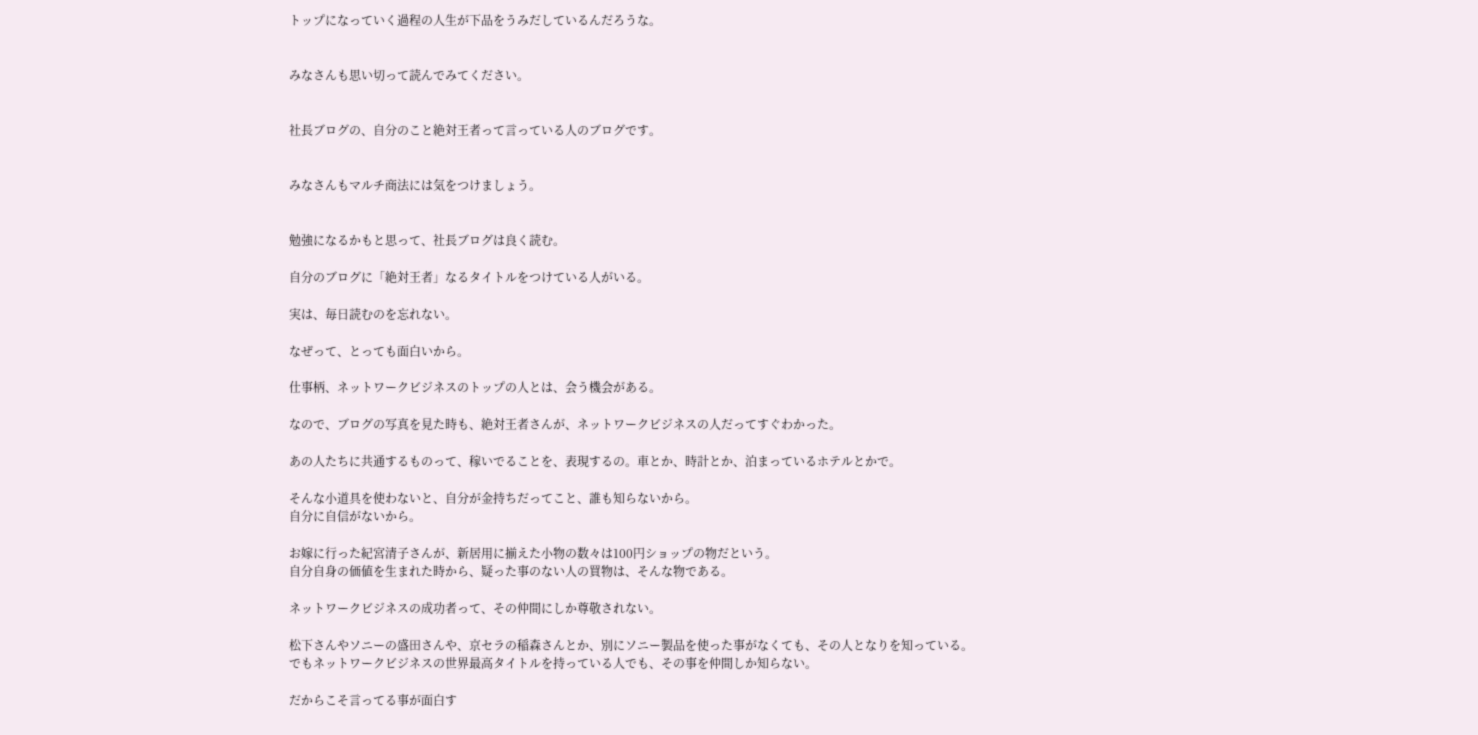トップになっていく過程の人生が下品をうみだしているんだろうな。


みなさんも思い切って読んでみてください。


社長ブログの、自分のこと絶対王者って言っている人のブログです。


みなさんもマルチ商法には気をつけましょう。


勉強になるかもと思って、社長ブログは良く読む。

自分のブログに「絶対王者」なるタイトルをつけている人がいる。

実は、毎日読むのを忘れない。

なぜって、とっても面白いから。

仕事柄、ネットワークビジネスのトップの人とは、会う機会がある。

なので、ブログの写真を見た時も、絶対王者さんが、ネットワークビジネスの人だってすぐわかった。

あの人たちに共通するものって、稼いでることを、表現するの。車とか、時計とか、泊まっているホテルとかで。

そんな小道具を使わないと、自分が金持ちだってこと、誰も知らないから。
自分に自信がないから。

お嫁に行った紀宮清子さんが、新居用に揃えた小物の数々は100円ショップの物だという。
自分自身の価値を生まれた時から、疑った事のない人の買物は、そんな物である。

ネットワークビジネスの成功者って、その仲間にしか尊敬されない。

松下さんやソニーの盛田さんや、京セラの稲森さんとか、別にソニー製品を使った事がなくても、その人となりを知っている。
でもネットワークビジネスの世界最高タイトルを持っている人でも、その事を仲間しか知らない。

だからこそ言ってる事が面白す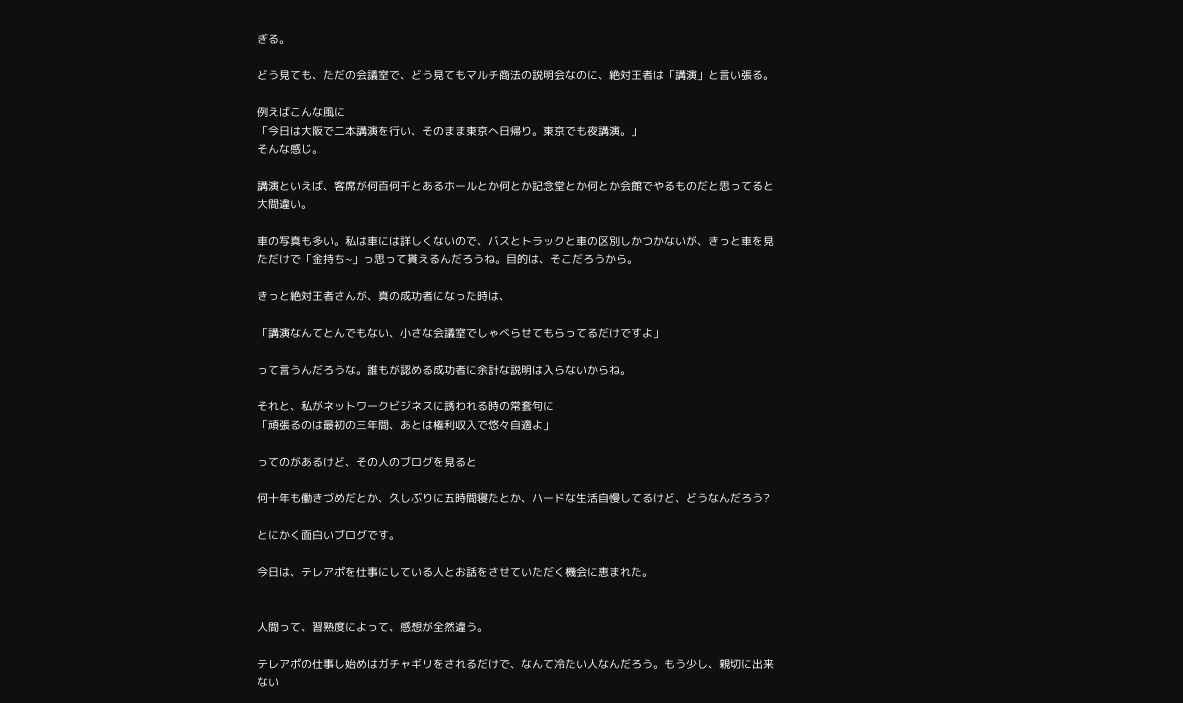ぎる。

どう見ても、ただの会議室で、どう見てもマルチ商法の説明会なのに、絶対王者は「講演」と言い張る。

例えばこんな風に
「今日は大阪で二本講演を行い、そのまま東京へ日帰り。東京でも夜講演。」
そんな感じ。

講演といえば、客席が何百何千とあるホールとか何とか記念堂とか何とか会館でやるものだと思ってると大間違い。

車の写真も多い。私は車には詳しくないので、バスとトラックと車の区別しかつかないが、きっと車を見ただけで「金持ち~」っ思って貰えるんだろうね。目的は、そこだろうから。

きっと絶対王者さんが、真の成功者になった時は、

「講演なんてとんでもない、小さな会議室でしゃべらせてもらってるだけですよ」

って言うんだろうな。誰もが認める成功者に余計な説明は入らないからね。

それと、私がネットワークビジネスに誘われる時の常套句に
「頑張るのは最初の三年間、あとは権利収入で悠々自適よ」

ってのがあるけど、その人のブログを見ると

何十年も働きづめだとか、久しぶりに五時間寝たとか、ハードな生活自慢してるけど、どうなんだろう?

とにかく面白いブログです。

今日は、テレアポを仕事にしている人とお話をさせていただく機会に恵まれた。


人間って、習熟度によって、感想が全然違う。

テレアポの仕事し始めはガチャギリをされるだけで、なんて冷たい人なんだろう。もう少し、親切に出来ない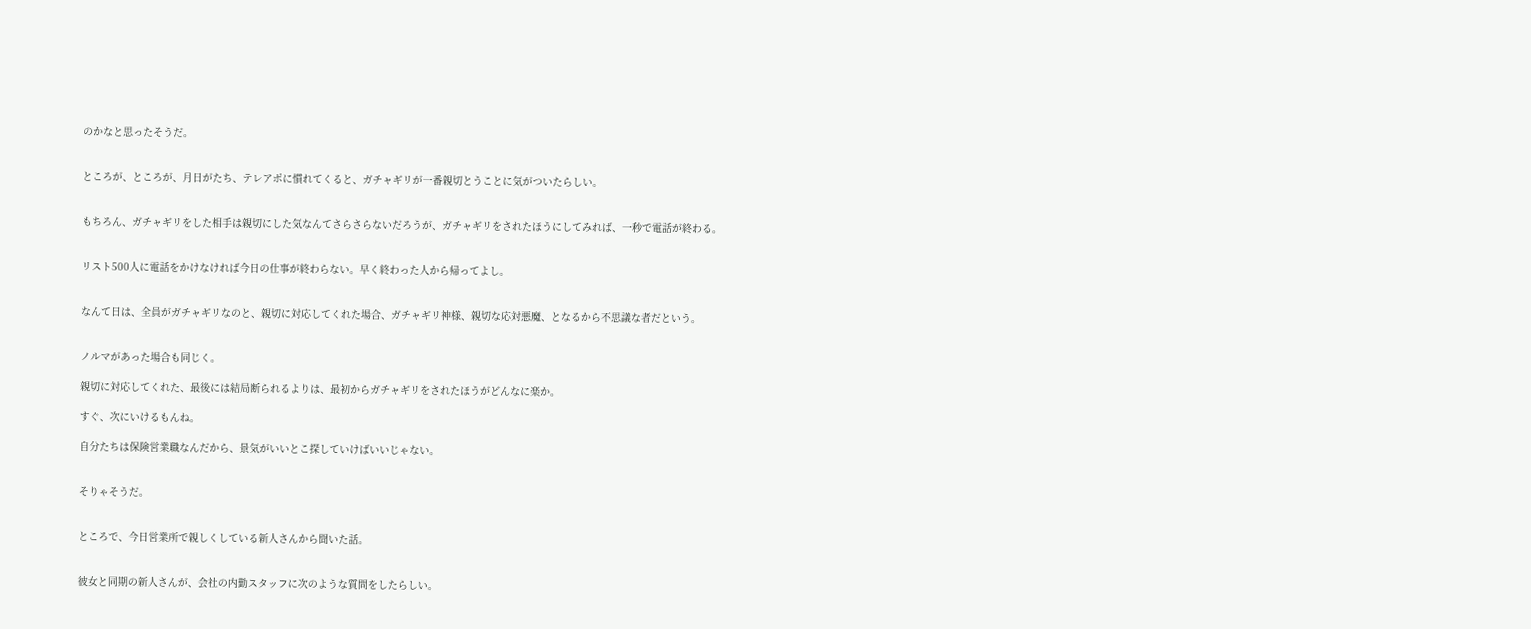のかなと思ったそうだ。


ところが、ところが、月日がたち、テレアポに慣れてくると、ガチャギリが一番親切とうことに気がついたらしい。


もちろん、ガチャギリをした相手は親切にした気なんてさらさらないだろうが、ガチャギリをされたほうにしてみれば、一秒で電話が終わる。


リスト500人に電話をかけなければ今日の仕事が終わらない。早く終わった人から帰ってよし。


なんて日は、全員がガチャギリなのと、親切に対応してくれた場合、ガチャギリ神様、親切な応対悪魔、となるから不思議な者だという。


ノルマがあった場合も同じく。

親切に対応してくれた、最後には結局断られるよりは、最初からガチャギリをされたほうがどんなに楽か。

すぐ、次にいけるもんね。

自分たちは保険営業職なんだから、景気がいいとこ探していけばいいじゃない。


そりゃそうだ。


ところで、今日営業所で親しくしている新人さんから聞いた話。


彼女と同期の新人さんが、会社の内勤スタッフに次のような質問をしたらしい。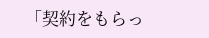「契約をもらっ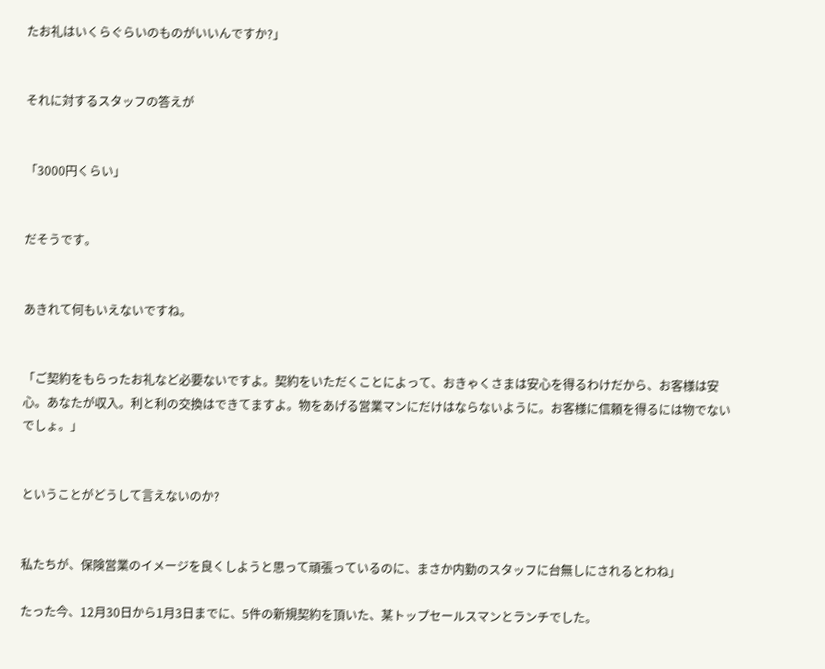たお礼はいくらぐらいのものがいいんですか?」


それに対するスタッフの答えが


「3000円くらい」


だそうです。


あきれて何もいえないですね。


「ご契約をもらったお礼など必要ないですよ。契約をいただくことによって、おきゃくさまは安心を得るわけだから、お客様は安心。あなたが収入。利と利の交換はできてますよ。物をあげる営業マンにだけはならないように。お客様に信頼を得るには物でないでしょ。」


ということがどうして言えないのか?


私たちが、保険営業のイメージを良くしようと思って頑張っているのに、まさか内勤のスタッフに台無しにされるとわね」

たった今、12月30日から1月3日までに、5件の新規契約を頂いた、某トップセールスマンとランチでした。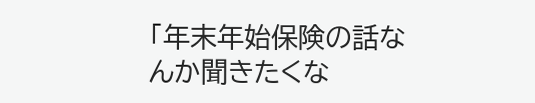「年末年始保険の話なんか聞きたくな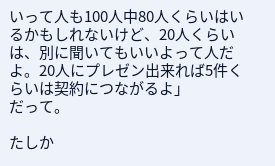いって人も100人中80人くらいはいるかもしれないけど、20人くらいは、別に聞いてもいいよって人だよ。20人にプレゼン出来れば5件くらいは契約につながるよ」
だって。

たしか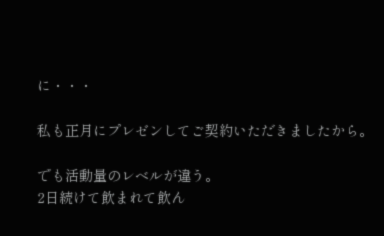に・・・

私も正月にプレゼンしてご契約いただきましたから。

でも活動量のレベルが違う。
2日続けて飲まれて飲ん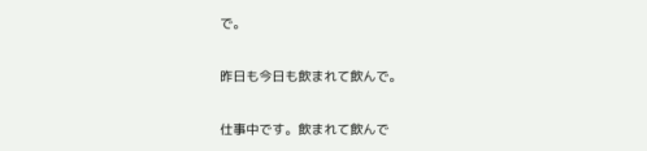で。

昨日も今日も飲まれて飲んで。

仕事中です。飲まれて飲んで